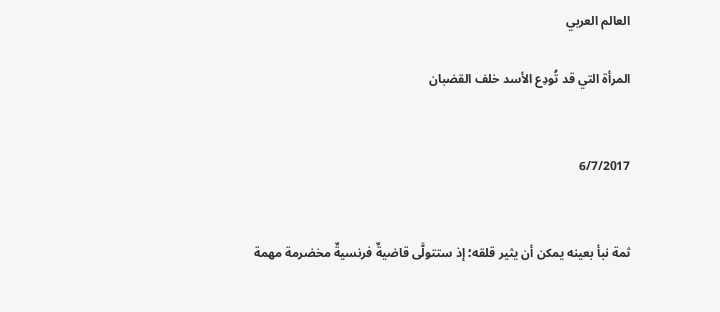العالم العربي

المرأة التي قد تُودِع الأسد خلف القضبان


6/7/2017


ثمة نبأ بعينه يمکن أن يثير قلقه؛ إذ ستتولَّی قاضيةٌ فرنسيةٌ مخضرمة مهمة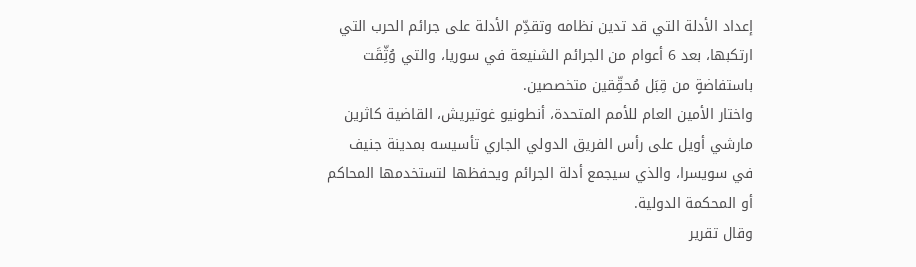إعداد الأدلة التي قد تدين نظامه وتقدِّم الأدلة علی جرائم الحرب التي ارتکبها، بعد 6 أعوام من الجرائم الشنيعة في سوريا، والتي وُثِّقَت باستفاضةٍ من قِبَل مُحقِّقين متخصصين.
واختار الأمين العام للأمم المتحدة، أنطونيو غوتيريش، القاضية کاثرين مارشي أويل علی رأس الفريق الدولي الجاري تأسيسه بمدينة جنيف في سويسرا، والذي سيجمع أدلة الجرائم ويحفظها لتستخدمها المحاکم أو المحکمة الدولية.
وقال تقرير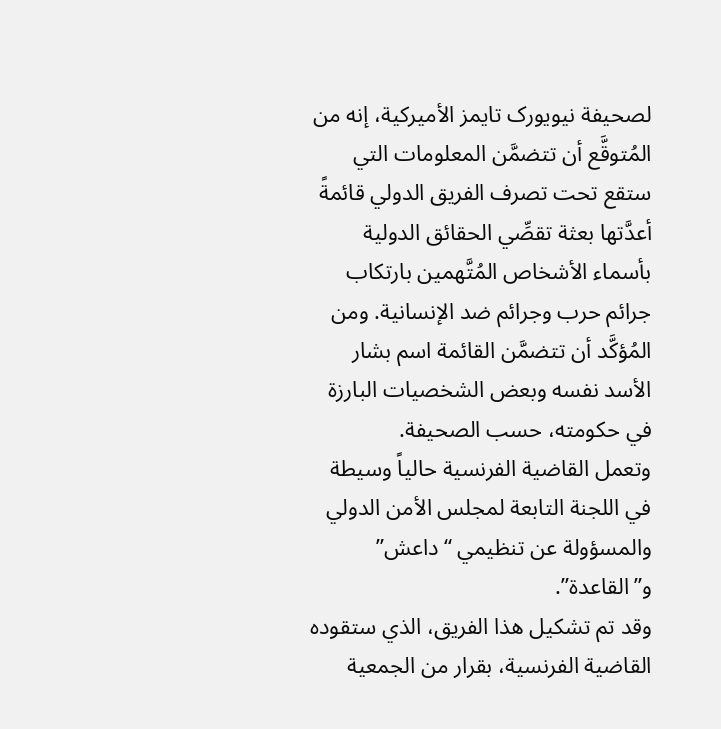لصحيفة نيويورک تايمز الأميرکية، إنه من المُتوقَّع أن تتضمَّن المعلومات التي ستقع تحت تصرف الفريق الدولي قائمةً أعدَّتها بعثة تقصِّي الحقائق الدولية بأسماء الأشخاص المُتَّهمين بارتکاب جرائم حرب وجرائم ضد الإنسانية. ومن المُؤکَّد أن تتضمَّن القائمة اسم بشار الأسد نفسه وبعض الشخصيات البارزة في حکومته، حسب الصحيفة.
وتعمل القاضية الفرنسية حالياً وسيطة في اللجنة التابعة لمجلس الأمن الدولي والمسؤولة عن تنظيمي “داعش” و”القاعدة”.
وقد تم تشکيل هذا الفريق، الذي ستقوده القاضية الفرنسية، بقرار من الجمعية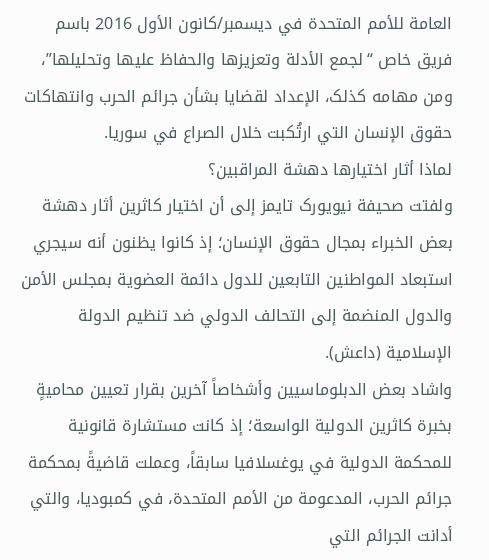العامة للأمم المتحدة في ديسمبر/کانون الأول 2016 باسم فريق خاص “لجمع الأدلة وتعزيزها والحفاظ عليها وتحليلها”، ومن مهامه کذلک، الإعداد لقضايا بشأن جرائم الحرب وانتهاکات حقوق الإنسان التي ارتُکبت خلال الصراع في سوريا.
لماذا أثار اختيارها دهشة المراقبين؟
ولفتت صحيفة نيويورک تايمز إلی أن اختيار کاثرين أثار دهشة بعض الخبراء بمجال حقوق الإنسان؛ إذ کانوا يظنون أنه سيجري استبعاد المواطنين التابعين للدول دائمة العضوية بمجلس الأمن والدول المنضمة إلی التحالف الدولي ضد تنظيم الدولة الإسلامية (داعش).
واشاد بعض الدبلوماسيين وأشخاصاً آخرين بقرار تعيين محاميةٍ بخبرة کاثرين الدولية الواسعة؛ إذ کانت مستشارة قانونية للمحکمة الدولية في يوغسلافيا سابقاً، وعملت قاضيةً بمحکمة جرائم الحرب، المدعومة من الأمم المتحدة، في کمبوديا، والتي أدانت الجرائم التي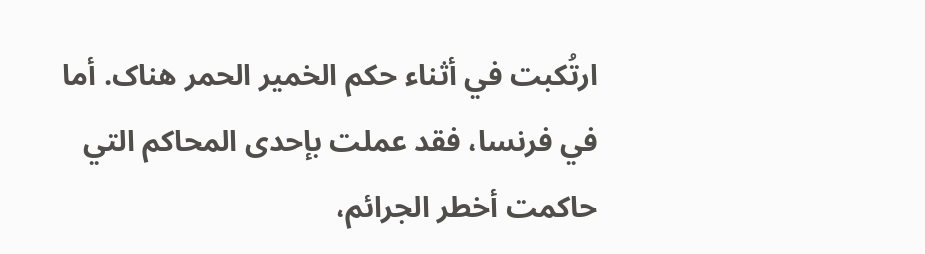ارتُکبت في أثناء حکم الخمير الحمر هناک. أما في فرنسا، فقد عملت بإحدی المحاکم التي حاکمت أخطر الجرائم،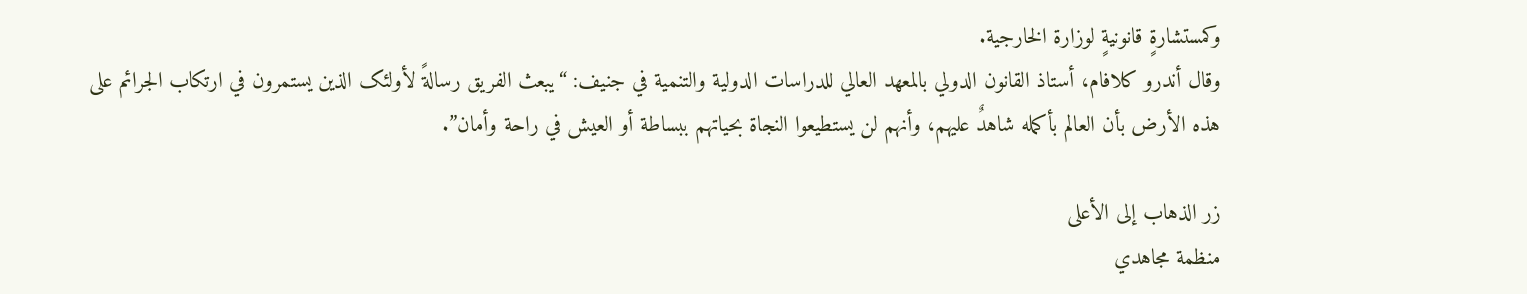وکمستشارةٍ قانونيةٍ لوزارة الخارجية.
وقال أندرو کلافام، أستاذ القانون الدولي بالمعهد العالي للدراسات الدولية والتنمية في جنيف: “يبعث الفريق رسالةً لأولئک الذين يستمرون في ارتکاب الجرائم علی هذه الأرض بأن العالم بأکمله شاهدٌ عليهم، وأنهم لن يستطيعوا النجاة بحياتهم ببساطة أو العيش في راحة وأمان”.

زر الذهاب إلى الأعلى
منظمة مجاهدي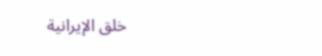خلق الإيرانية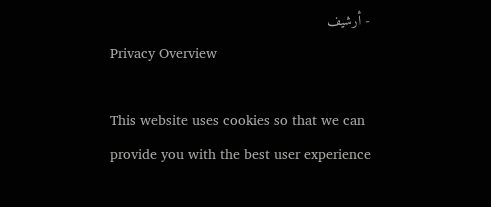- أرشیف
Privacy Overview

This website uses cookies so that we can provide you with the best user experience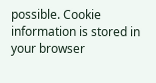possible. Cookie information is stored in your browser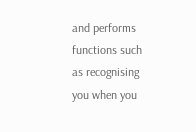and performs functions such as recognising you when you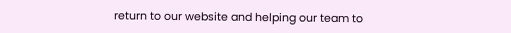return to our website and helping our team to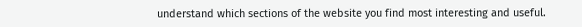understand which sections of the website you find most interesting and useful.